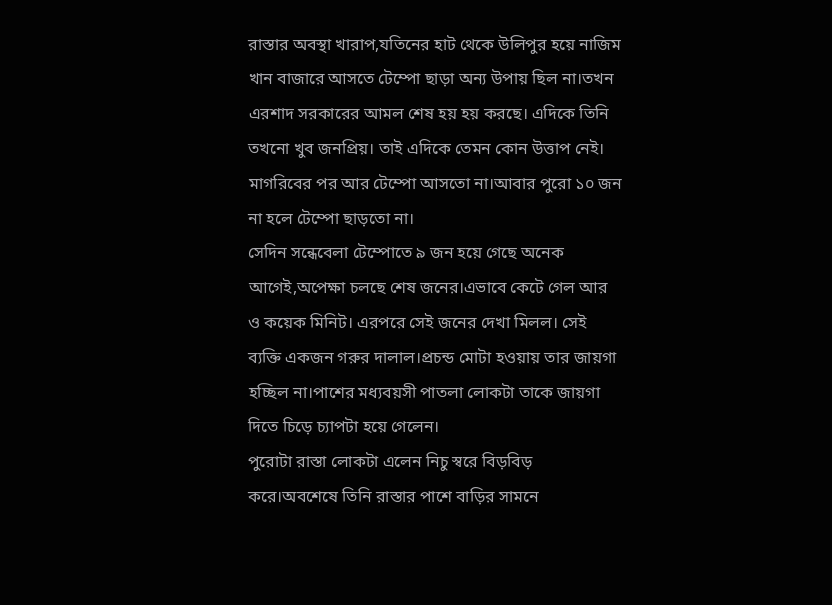রাস্তার অবস্থা খারাপ,যতিনের হাট থেকে উলিপুর হয়ে নাজিম খান বাজারে আসতে টেম্পো ছাড়া অন্য উপায় ছিল না।তখন এরশাদ সরকারের আমল শেষ হয় হয় করছে। এদিকে তিনি তখনো খুব জনপ্রিয়। তাই এদিকে তেমন কোন উত্তাপ নেই।
মাগরিবের পর আর টেম্পো আসতো না।আবার পুরো ১০ জন না হলে টেম্পো ছাড়তো না।
সেদিন সন্ধেবেলা টেম্পোতে ৯ জন হয়ে গেছে অনেক আগেই,অপেক্ষা চলছে শেষ জনের।এভাবে কেটে গেল আর ও কয়েক মিনিট। এরপরে সেই জনের দেখা মিলল। সেই ব্যক্তি একজন গরুর দালাল।প্রচন্ড মোটা হওয়ায় তার জায়গা হচ্ছিল না।পাশের মধ্যবয়সী পাতলা লোকটা তাকে জায়গা দিতে চিড়ে চ্যাপটা হয়ে গেলেন।
পুরোটা রাস্তা লোকটা এলেন নিচু স্বরে বিড়বিড় করে।অবশেষে তিনি রাস্তার পাশে বাড়ির সামনে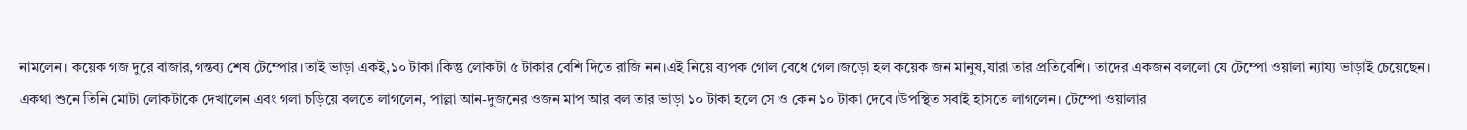নামলেন। কয়েক গজ দুরে বাজার,গন্তব্য শেষ টেম্পোর।তাই ভাড়া একই,১০ টাকা।কিন্তু লোকটা ৫ টাকার বেশি দিতে রাজি নন।এই নিয়ে ব্যপক গোল বেধে গেল।জড়ো হল কয়েক জন মানুষ,যারা তার প্রতিবেশি। তাদের একজন বললো যে টেম্পো ওয়ালা ন্যায্য ভাড়াই চেয়েছেন।
একথা শুনে তিনি মোটা লোকটাকে দেখালেন এবং গলা চড়িয়ে বলতে লাগলেন, পাল্লা আন-দুজনের ওজন মাপ আর বল তার ভাড়া ১০ টাকা হলে সে ও কেন ১০ টাকা দেবে।উপস্থিত সবাই হাসতে লাগলেন। টেম্পো ওয়ালার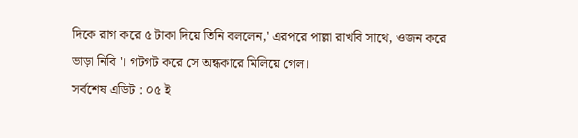দিকে রাগ করে ৫ টাকা দিয়ে তিনি বললেন,' এরপরে পাল্লা রাখবি সাথে, ওজন করে ভাড়া নিবি '। গটগট করে সে অন্ধকারে মিলিয়ে গেল।
সর্বশেষ এডিট : ০৫ ই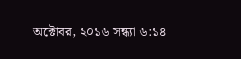অক্টোবর, ২০১৬ সন্ধ্যা ৬:১৪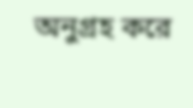অনুগ্রহ করে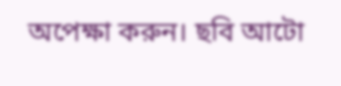অপেক্ষা করুন। ছবি আটো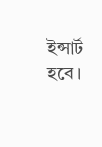ইন্সার্ট হবে।